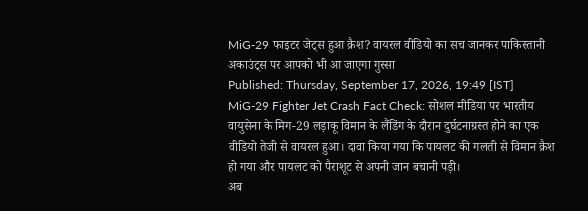MiG-29 फाइटर जेट्स हुआ क्रैश? वायरल वीडियो का सच जानकर पाकिस्तानी अकाउंट्स पर आपको भी आ जाएगा गुस्सा
Published: Thursday, September 17, 2026, 19:49 [IST]
MiG-29 Fighter Jet Crash Fact Check: सोशल मीडिया पर भारतीय वायुसेना के मिग-29 लड़ाकू विमान के लैंडिंग के दौरान दुर्घटनाग्रस्त होने का एक वीडियो तेजी से वायरल हुआ। दावा किया गया कि पायलट की गलती से विमान क्रैश हो गया और पायलट को पैराशूट से अपनी जान बचानी पड़ी।
अब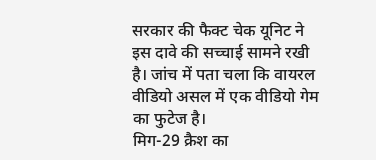सरकार की फैक्ट चेक यूनिट ने इस दावे की सच्चाई सामने रखी है। जांच में पता चला कि वायरल वीडियो असल में एक वीडियो गेम का फुटेज है।
मिग-29 क्रैश का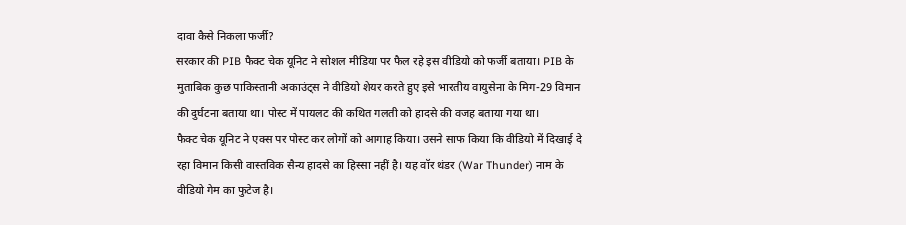दावा कैसे निकला फर्जी?
सरकार की PIB फैक्ट चेक यूनिट ने सोशल मीडिया पर फैल रहे इस वीडियो को फर्जी बताया। PIB के मुताबिक कुछ पाकिस्तानी अकाउंट्स ने वीडियो शेयर करते हुए इसे भारतीय वायुसेना के मिग-29 विमान की दुर्घटना बताया था। पोस्ट में पायलट की कथित गलती को हादसे की वजह बताया गया था।
फैक्ट चेक यूनिट ने एक्स पर पोस्ट कर लोगों को आगाह किया। उसने साफ किया कि वीडियो में दिखाई दे रहा विमान किसी वास्तविक सैन्य हादसे का हिस्सा नहीं है। यह वॉर थंडर (War Thunder) नाम के वीडियो गेम का फुटेज है।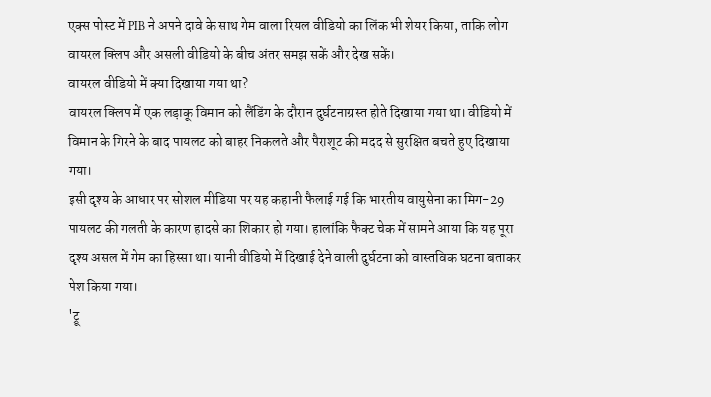एक्स पोस्ट में PIB ने अपने दावे के साथ गेम वाला रियल वीडियो का लिंक भी शेयर किया, ताकि लोग वायरल क्लिप और असली वीडियो के बीच अंतर समझ सकें और देख सकें।
वायरल वीडियो में क्या दिखाया गया था?
वायरल क्लिप में एक लड़ाकू विमान को लैंडिंग के दौरान दुर्घटनाग्रस्त होते दिखाया गया था। वीडियो में विमान के गिरने के बाद पायलट को बाहर निकलते और पैराशूट की मदद से सुरक्षित बचते हुए दिखाया गया।
इसी दृश्य के आधार पर सोशल मीडिया पर यह कहानी फैलाई गई कि भारतीय वायुसेना का मिग-29 पायलट की गलती के कारण हादसे का शिकार हो गया। हालांकि फैक्ट चेक में सामने आया कि यह पूरा दृश्य असल में गेम का हिस्सा था। यानी वीडियो में दिखाई देने वाली दुर्घटना को वास्तविक घटना बताकर पेश किया गया।
'ट्रू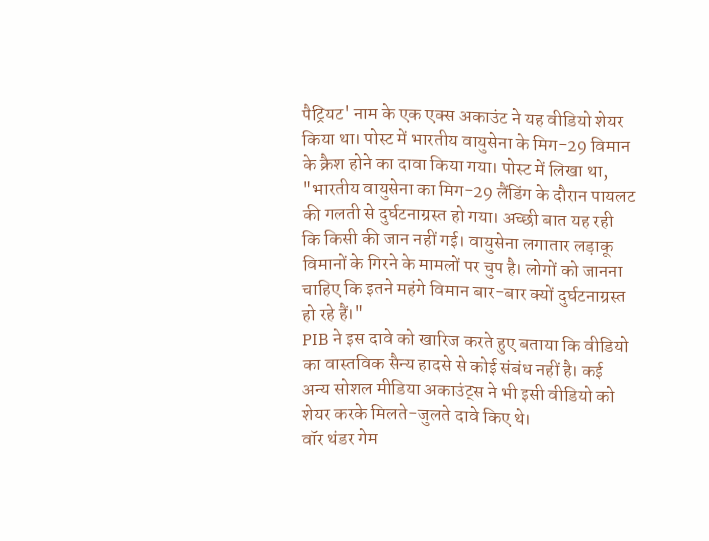पैट्रियट' नाम के एक एक्स अकाउंट ने यह वीडियो शेयर किया था। पोस्ट में भारतीय वायुसेना के मिग-29 विमान के क्रैश होने का दावा किया गया। पोस्ट में लिखा था, "भारतीय वायुसेना का मिग-29 लैंडिंग के दौरान पायलट की गलती से दुर्घटनाग्रस्त हो गया। अच्छी बात यह रही कि किसी की जान नहीं गई। वायुसेना लगातार लड़ाकू विमानों के गिरने के मामलों पर चुप है। लोगों को जानना चाहिए कि इतने महंगे विमान बार-बार क्यों दुर्घटनाग्रस्त हो रहे हैं।"
PIB ने इस दावे को खारिज करते हुए बताया कि वीडियो का वास्तविक सैन्य हादसे से कोई संबंध नहीं है। कई अन्य सोशल मीडिया अकाउंट्स ने भी इसी वीडियो को शेयर करके मिलते-जुलते दावे किए थे।
वॉर थंडर गेम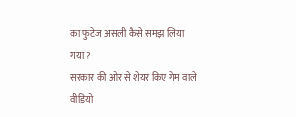का फुटेज असली कैसे समझ लिया गया?
सरकार की ओर से शेयर किए गेम वाले वीडियो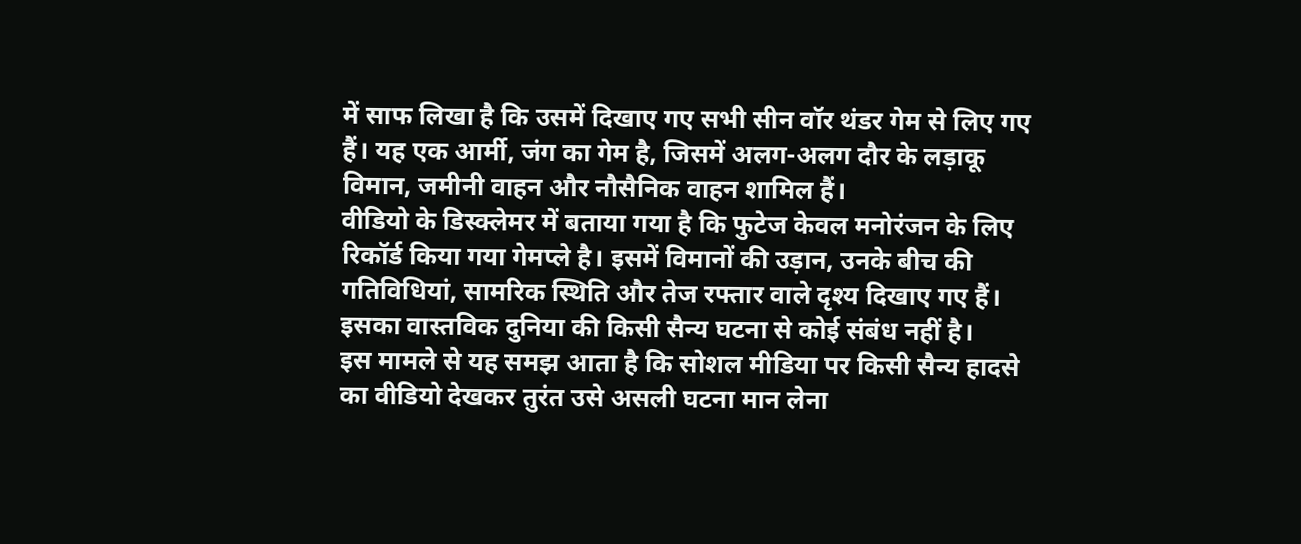में साफ लिखा है कि उसमें दिखाए गए सभी सीन वॉर थंडर गेम से लिए गए हैं। यह एक आर्मी, जंग का गेम है, जिसमें अलग-अलग दौर के लड़ाकू विमान, जमीनी वाहन और नौसैनिक वाहन शामिल हैं।
वीडियो के डिस्क्लेमर में बताया गया है कि फुटेज केवल मनोरंजन के लिए रिकॉर्ड किया गया गेमप्ले है। इसमें विमानों की उड़ान, उनके बीच की गतिविधियां, सामरिक स्थिति और तेज रफ्तार वाले दृश्य दिखाए गए हैं। इसका वास्तविक दुनिया की किसी सैन्य घटना से कोई संबंध नहीं है।
इस मामले से यह समझ आता है कि सोशल मीडिया पर किसी सैन्य हादसे का वीडियो देखकर तुरंत उसे असली घटना मान लेना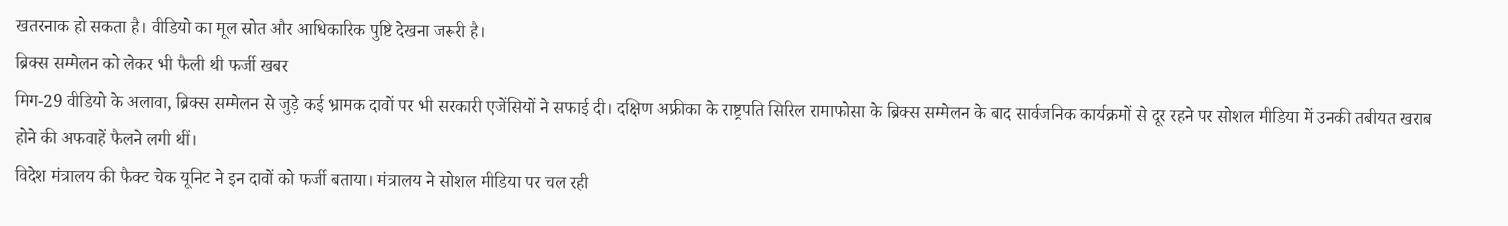खतरनाक हो सकता है। वीडियो का मूल स्रोत और आधिकारिक पुष्टि देखना जरूरी है।
ब्रिक्स सम्मेलन को लेकर भी फैली थी फर्जी खबर
मिग-29 वीडियो के अलावा, ब्रिक्स सम्मेलन से जुड़े कई भ्रामक दावों पर भी सरकारी एजेंसियों ने सफाई दी। दक्षिण अफ्रीका के राष्ट्रपति सिरिल रामाफोसा के ब्रिक्स सम्मेलन के बाद सार्वजनिक कार्यक्रमों से दूर रहने पर सोशल मीडिया में उनकी तबीयत खराब होने की अफवाहें फैलने लगी थीं।
विदेश मंत्रालय की फैक्ट चेक यूनिट ने इन दावों को फर्जी बताया। मंत्रालय ने सोशल मीडिया पर चल रही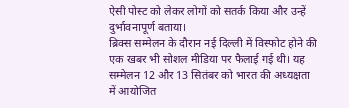ऐसी पोस्ट को लेकर लोगों को सतर्क किया और उन्हें दुर्भावनापूर्ण बताया।
ब्रिक्स सम्मेलन के दौरान नई दिल्ली में विस्फोट होने की एक खबर भी सोशल मीडिया पर फैलाई गई थी। यह सम्मेलन 12 और 13 सितंबर को भारत की अध्यक्षता में आयोजित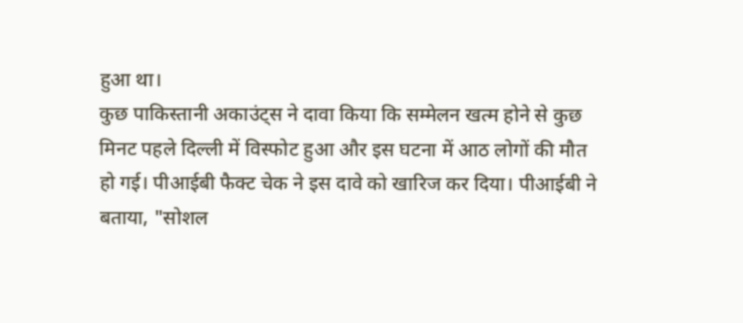हुआ था।
कुछ पाकिस्तानी अकाउंट्स ने दावा किया कि सम्मेलन खत्म होने से कुछ मिनट पहले दिल्ली में विस्फोट हुआ और इस घटना में आठ लोगों की मौत हो गई। पीआईबी फैक्ट चेक ने इस दावे को खारिज कर दिया। पीआईबी ने बताया, "सोशल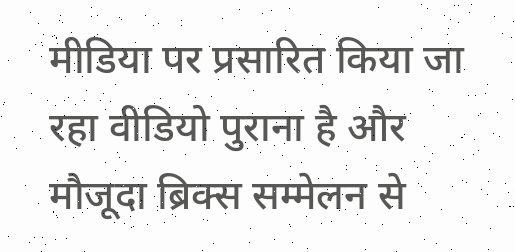मीडिया पर प्रसारित किया जा रहा वीडियो पुराना है और मौजूदा ब्रिक्स सम्मेलन से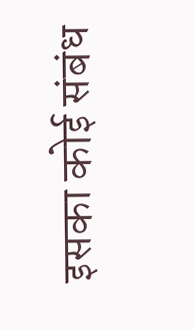इसका कोई संबंध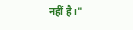नहीं है।"